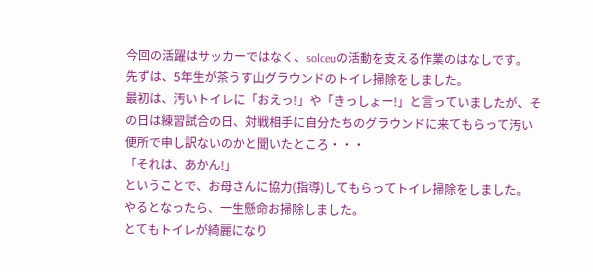今回の活躍はサッカーではなく、solceuの活動を支える作業のはなしです。
先ずは、5年生が茶うす山グラウンドのトイレ掃除をしました。
最初は、汚いトイレに「おえっ!」や「きっしょー!」と言っていましたが、その日は練習試合の日、対戦相手に自分たちのグラウンドに来てもらって汚い便所で申し訳ないのかと聞いたところ・・・
「それは、あかん!」
ということで、お母さんに協力(指導)してもらってトイレ掃除をしました。
やるとなったら、一生懸命お掃除しました。
とてもトイレが綺麗になり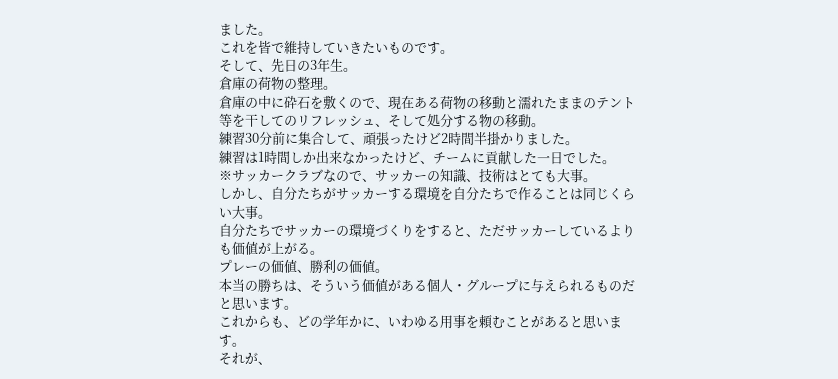ました。
これを皆で維持していきたいものです。
そして、先日の3年生。
倉庫の荷物の整理。
倉庫の中に砕石を敷くので、現在ある荷物の移動と濡れたままのテント等を干してのリフレッシュ、そして処分する物の移動。
練習30分前に集合して、頑張ったけど2時間半掛かりました。
練習は1時間しか出来なかったけど、チームに貢献した一日でした。
※サッカークラブなので、サッカーの知識、技術はとても大事。
しかし、自分たちがサッカーする環境を自分たちで作ることは同じくらい大事。
自分たちでサッカーの環境づくりをすると、ただサッカーしているよりも価値が上がる。
プレーの価値、勝利の価値。
本当の勝ちは、そういう価値がある個人・グループに与えられるものだと思います。
これからも、どの学年かに、いわゆる用事を頼むことがあると思います。
それが、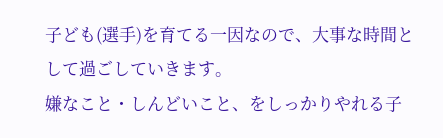子ども(選手)を育てる一因なので、大事な時間として過ごしていきます。
嫌なこと・しんどいこと、をしっかりやれる子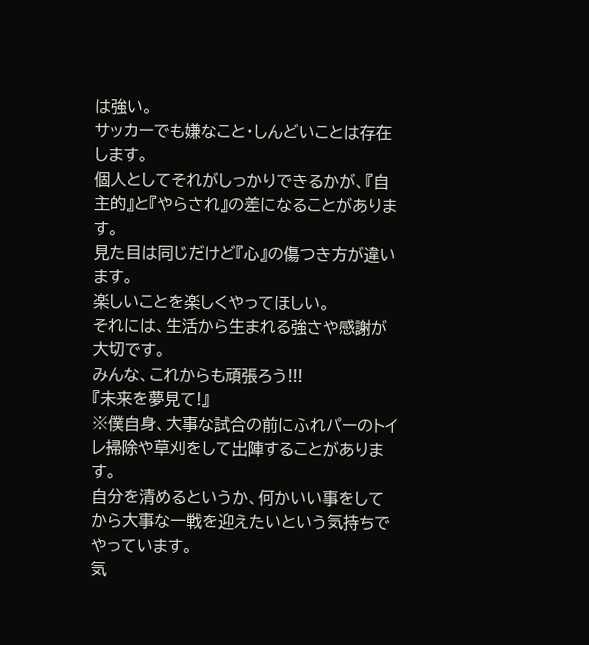は強い。
サッカーでも嫌なこと・しんどいことは存在します。
個人としてそれがしっかりできるかが、『自主的』と『やらされ』の差になることがあります。
見た目は同じだけど『心』の傷つき方が違います。
楽しいことを楽しくやってほしい。
それには、生活から生まれる強さや感謝が大切です。
みんな、これからも頑張ろう!!!
『未来を夢見て!』
※僕自身、大事な試合の前にふれパーのトイレ掃除や草刈をして出陣することがあります。
自分を清めるというか、何かいい事をしてから大事な一戦を迎えたいという気持ちでやっています。
気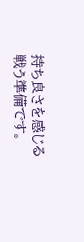持ち良さを感じる戦う準備です。